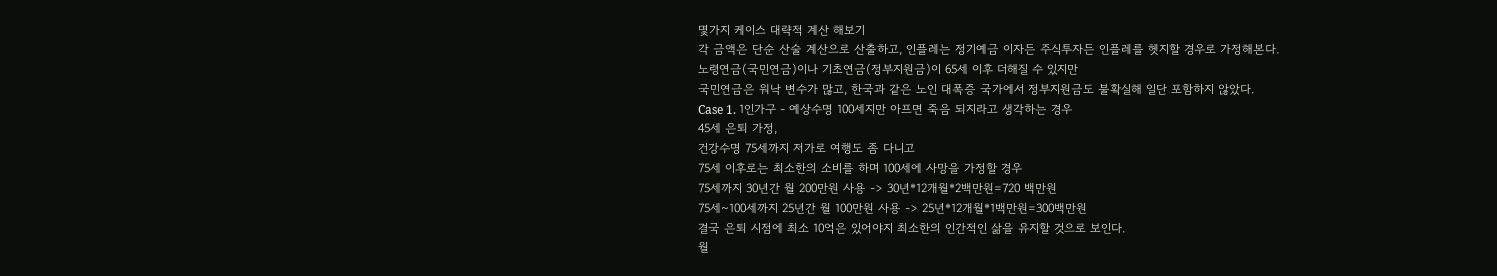몇가지 케이스 대략적 계산 해보기
각 금액은 단순 산술 계산으로 산출하고, 인플레는 정기예금 이자든 주식투자든 인플레를 헷지할 경우로 가정해본다.
노령연금(국민연금)이나 기초연금(정부지원금)이 65세 이후 더해질 수 있지만
국민연금은 워낙 변수가 많고, 한국과 같은 노인 대폭증 국가에서 정부지원금도 불확실해 일단 포함하지 않았다.
Case 1. 1인가구 - 예상수명 100세지만 아프면 죽음 되지라고 생각하는 경우
45세 은퇴 가정,
건강수명 75세까지 저가로 여행도 좀 다니고
75세 이후로는 최소한의 소비를 하며 100세에 사망을 가정할 경우
75세까지 30년간 월 200만원 사용 -> 30년*12개월*2백만원=720 백만원
75세~100세까지 25년간 월 100만원 사용 -> 25년*12개월*1백만원=300백만원
결국 은퇴 시점에 최소 10억은 있어야지 최소한의 인간적인 삶을 유지할 것으로 보인다.
월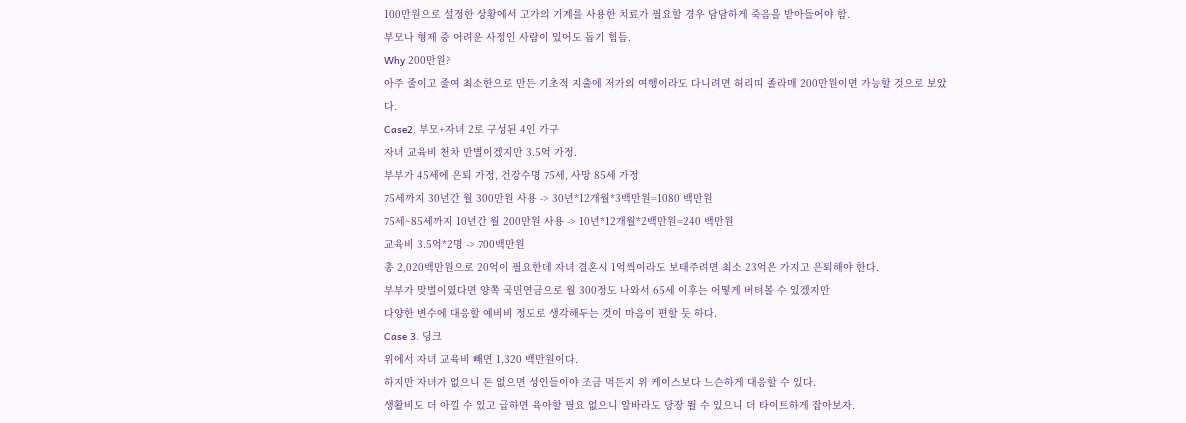100만원으로 설정한 상황에서 고가의 기계를 사용한 치료가 필요할 경우 담담하게 죽음을 받아들어야 함.
부모나 형제 중 어려운 사정인 사람이 있어도 돕기 힘듬.
Why 200만원?
아주 줄이고 줄여 최소한으로 만든 기초적 지출에 저가의 여행이라도 다니려면 허리띠 졸라매 200만원이면 가능할 것으로 보았다.
Case2. 부모+자녀 2로 구성된 4인 가구
자녀 교육비 천차 만별이겠지만 3.5억 가정.
부부가 45세에 은퇴 가정, 건강수명 75세, 사망 85세 가정
75세까지 30년간 월 300만원 사용 -> 30년*12개월*3백만원=1080 백만원
75세~85세까지 10년간 월 200만원 사용 -> 10년*12개월*2백만원=240 백만원
교육비 3.5억*2명 -> 700백만원
총 2,020백만원으로 20억이 필요한데 자녀 결혼시 1억씩이라도 보태주려면 최소 23억은 가지고 은퇴해야 한다.
부부가 맞벌이였다면 양쪽 국민연금으로 월 300정도 나와서 65세 이후는 어떻게 버텨볼 수 있겠지만
다양한 변수에 대응할 예비비 정도로 생각해두는 것이 마음이 편할 듯 하다.
Case 3. 딩크
위에서 자녀 교육비 빼면 1,320 백만원이다.
하지만 자녀가 없으니 돈 없으면 성인들이야 조금 먹든지 위 케이스보다 느슨하게 대응할 수 있다.
생활비도 더 아낄 수 있고 급하면 육아할 필요 없으니 알바라도 당장 뛸 수 있으니 더 타이트하게 잡아보자.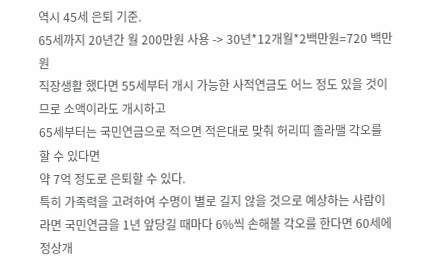역시 45세 은퇴 기준.
65세까지 20년간 월 200만원 사용 -> 30년*12개월*2백만원=720 백만원
직장생활 했다면 55세부터 개시 가능한 사적연금도 어느 정도 있을 것이므로 소액이라도 개시하고
65세부터는 국민연금으로 적으면 적은대로 맞춰 허리띠 졸라맬 각오를 할 수 있다면
약 7억 정도로 은퇴할 수 있다.
특히 가족력을 고려하여 수명이 별로 길지 않을 것으로 예상하는 사람이라면 국민연금을 1년 앞당길 때마다 6%씩 손해볼 각오를 한다면 60세에 정상개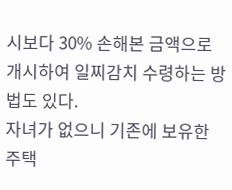시보다 30% 손해본 금액으로 개시하여 일찌감치 수령하는 방법도 있다.
자녀가 없으니 기존에 보유한 주택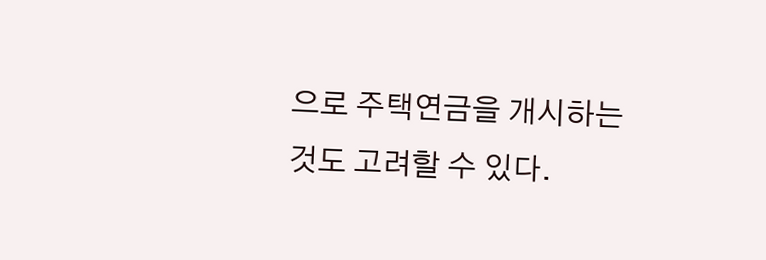으로 주택연금을 개시하는 것도 고려할 수 있다.